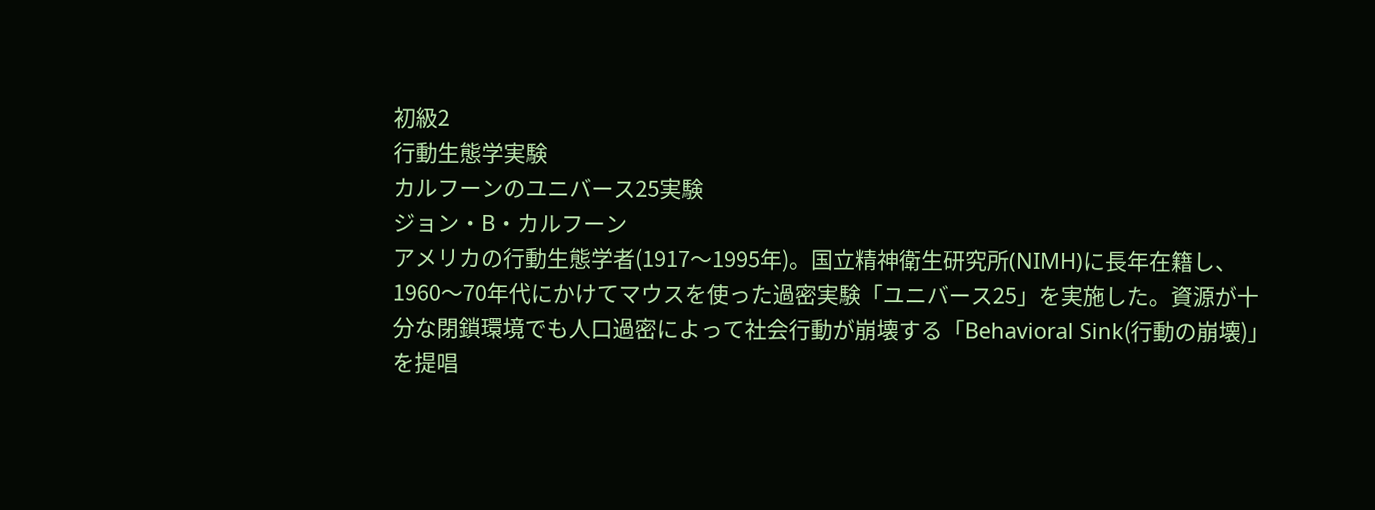初級2
行動生態学実験
カルフーンのユニバース25実験
ジョン・B・カルフーン
アメリカの行動生態学者(1917〜1995年)。国立精神衛生研究所(NIMH)に長年在籍し、1960〜70年代にかけてマウスを使った過密実験「ユニバース25」を実施した。資源が十分な閉鎖環境でも人口過密によって社会行動が崩壊する「Behavioral Sink(行動の崩壊)」を提唱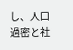し、人口過密と社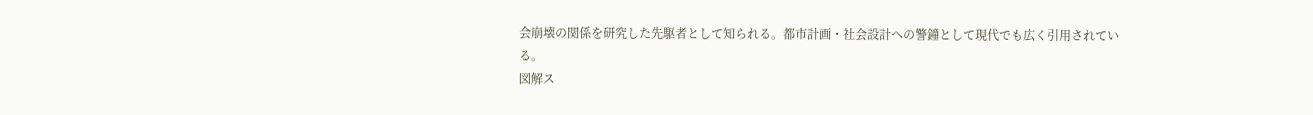会崩壊の関係を研究した先駆者として知られる。都市計画・社会設計への警鐘として現代でも広く引用されている。
図解ス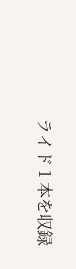ライド 1 本を収録